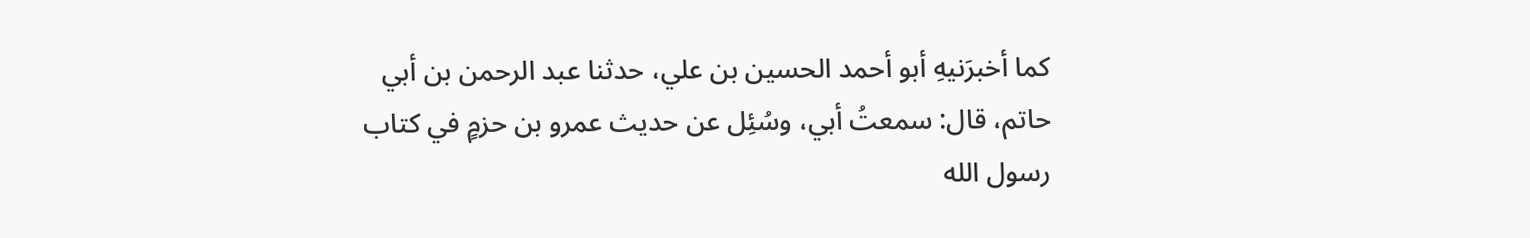كما أخبرَنيهِ أبو أحمد الحسين بن علي، حدثنا عبد الرحمن بن أبي حاتم، قال: سمعتُ أبي، وسُئِل عن حديث عمرو بن حزمٍ في كتاب رسول الله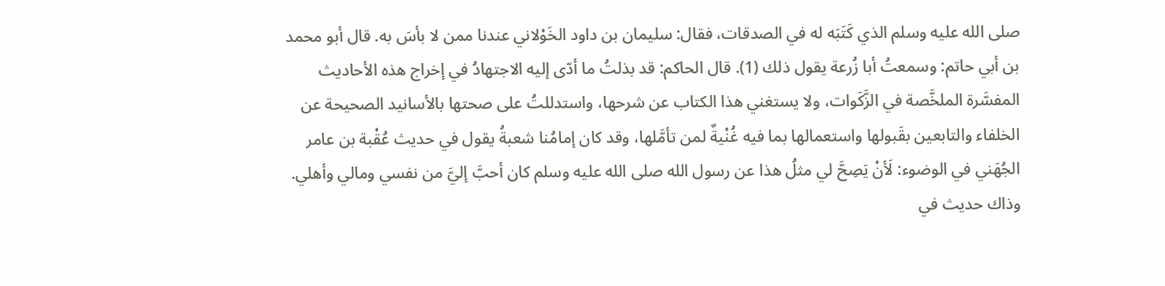صلى الله عليه وسلم الذي كَتَبَه له في الصدقات، فقال: سليمان بن داود الخَوْلاني عندنا ممن لا بأسَ به. قال أبو محمد بن أبي حاتم: وسمعتُ أبا زُرعة يقول ذلك (1). قال الحاكم: قد بذلتُ ما أدّى إليه الاجتهادُ في إخراج هذه الأحاديث المفسَّرة الملخَّصة في الزَّكَوات، ولا يستغني هذا الكتاب عن شرحها، واستدللتُ على صحتها بالأسانيد الصحيحة عن الخلفاء والتابعين بقَبولها واستعمالها بما فيه غُنْيةٌ لمن تأمَّلها، وقد كان إمامُنا شعبةُ يقول في حديث عُقْبة بن عامر الجُهَني في الوضوء: لَأنْ يَصِحَّ لي مثلُ هذا عن رسول الله صلى الله عليه وسلم كان أحبَّ إليَّ من نفسي ومالي وأهلي. وذاك حديث في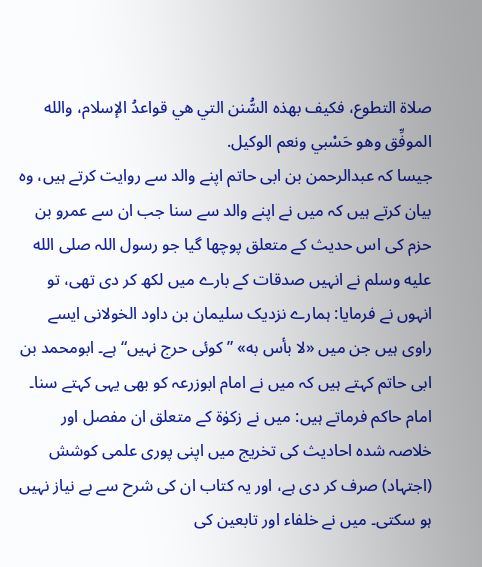صلاة التطوع، فكيف بهذه السُّنن التي هي قواعدُ الإسلام، والله الموفِّق وهو حَسْبي ونعم الوكيل.
جیسا کہ عبدالرحمن بن ابی حاتم اپنے والد سے روایت کرتے ہیں، وہ بیان کرتے ہیں کہ میں نے اپنے والد سے سنا جب ان سے عمرو بن حزم کی اس حدیث کے متعلق پوچھا گیا جو رسول اللہ صلى الله عليه وسلم نے انہیں صدقات کے بارے میں لکھ کر دی تھی، تو انہوں نے فرمایا: ہمارے نزدیک سلیمان بن داود الخولانی ایسے راوی ہیں جن میں «لا بأس به» ”کوئی حرج نہیں“ ہے۔ ابومحمد بن ابی حاتم کہتے ہیں کہ میں نے امام ابوزرعہ کو بھی یہی کہتے سنا۔
امام حاکم فرماتے ہیں: میں نے زکوٰۃ کے متعلق ان مفصل اور خلاصہ شدہ احادیث کی تخریج میں اپنی پوری علمی کوشش (اجتہاد) صرف کر دی ہے، اور یہ کتاب ان کی شرح سے بے نیاز نہیں ہو سکتی۔ میں نے خلفاء اور تابعین کی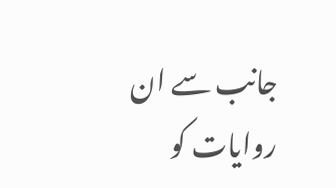جانب سے ان روایات کو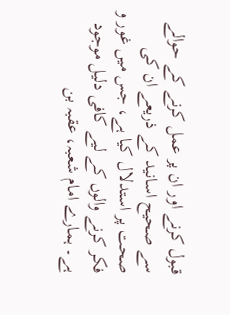قبول کرنے اور ان پر عمل کرنے کے حوالے سے صحیح اسانید کے ذریعے ان کی صحت پر استدلال کیا ہے، جس میں غور و فکر کرنے والوں کے لیے کافی دلیل موجود ہے۔ ہمارے امام شعبہ، عقبہ بن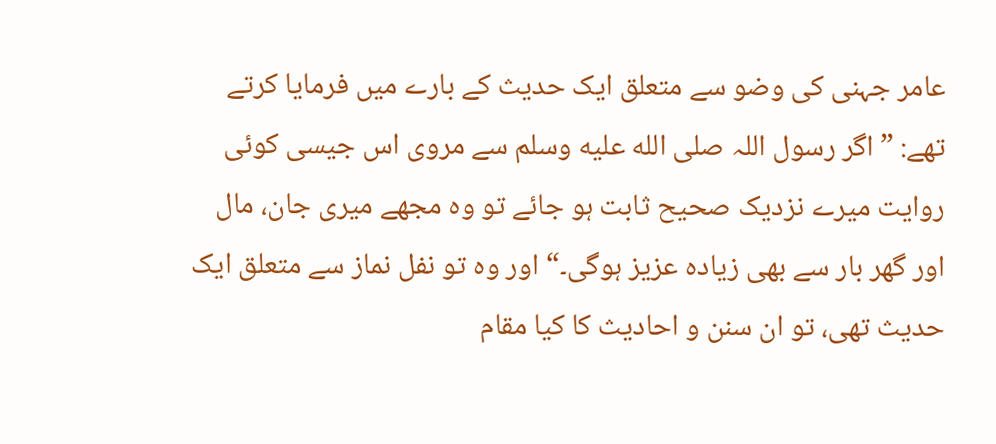عامر جہنی کی وضو سے متعلق ایک حدیث کے بارے میں فرمایا کرتے تھے: ”اگر رسول اللہ صلى الله عليه وسلم سے مروی اس جیسی کوئی روایت میرے نزدیک صحیح ثابت ہو جائے تو وہ مجھے میری جان، مال اور گھر بار سے بھی زیادہ عزیز ہوگی۔“ اور وہ تو نفل نماز سے متعلق ایک حدیث تھی، تو ان سنن و احادیث کا کیا مقام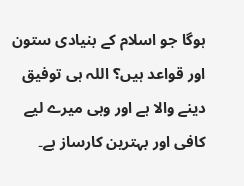ہوگا جو اسلام کے بنیادی ستون اور قواعد ہیں؟ اللہ ہی توفیق دینے والا ہے اور وہی میرے لیے کافی اور بہترین کارساز ہے۔